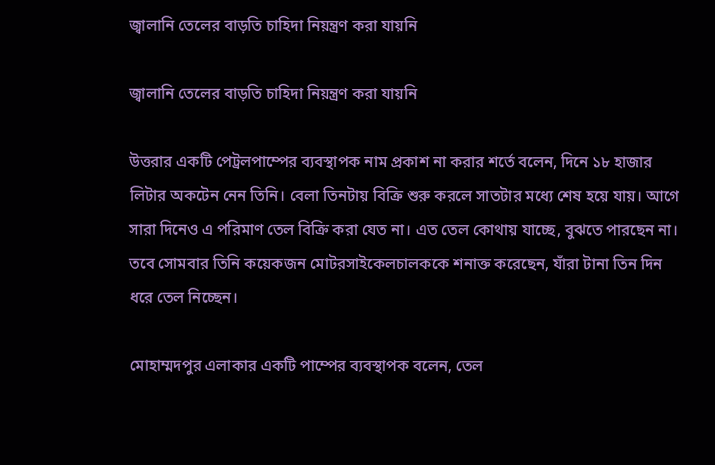জ্বালানি তেলের বাড়তি চাহিদা নিয়ন্ত্রণ করা যায়নি

জ্বালানি তেলের বাড়তি চাহিদা নিয়ন্ত্রণ করা যায়নি

উত্তরার একটি পেট্রলপাম্পের ব্যবস্থাপক নাম প্রকাশ না করার শর্তে বলেন, দিনে ১৮ হাজার লিটার অকটেন নেন তিনি। বেলা তিনটায় বিক্রি শুরু করলে সাতটার মধ্যে শেষ হয়ে যায়। আগে সারা দিনেও এ পরিমাণ তেল বিক্রি করা যেত না। এত তেল কোথায় যাচ্ছে, বুঝতে পারছেন না। তবে সোমবার তিনি কয়েকজন মোটরসাইকেলচালককে শনাক্ত করেছেন, যাঁরা টানা তিন দিন ধরে তেল নিচ্ছেন।

মোহাম্মদপুর এলাকার একটি পাম্পের ব্যবস্থাপক বলেন, তেল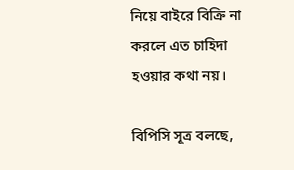নিয়ে বাইরে বিক্রি না করলে এত চাহিদা হওয়ার কথা নয়।

বিপিসি সূত্র বলছে,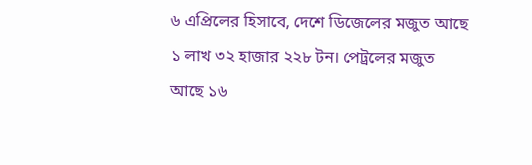৬ এপ্রিলের হিসাবে, দেশে ডিজেলের মজুত আছে ১ লাখ ৩২ হাজার ২২৮ টন। পেট্রলের মজুত আছে ১৬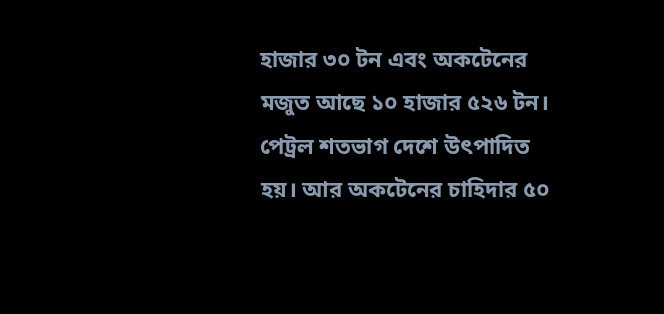হাজার ৩০ টন এবং অকটেনের মজুত আছে ১০ হাজার ৫২৬ টন। পেট্রল শতভাগ দেশে উৎপাদিত হয়। আর অকটেনের চাহিদার ৫০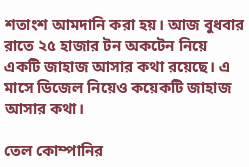শতাংশ আমদানি করা হয়। আজ বুধবার রাতে ২৫ হাজার টন অকটেন নিয়ে একটি জাহাজ আসার কথা রয়েছে। এ মাসে ডিজেল নিয়েও কয়েকটি জাহাজ আসার কথা।

তেল কোম্পানির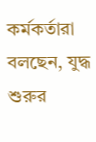কর্মকর্তারা বলছেন, যুদ্ধ শুরুর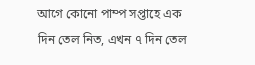আগে কোনো পাম্প সপ্তাহে এক দিন তেল নিত, এখন ৭ দিন তেল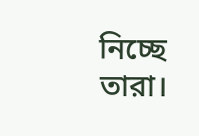নিচ্ছে তারা।